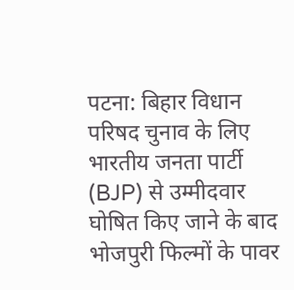पटना: बिहार विधान परिषद चुनाव के लिए भारतीय जनता पार्टी (BJP) से उम्मीदवार घोषित किए जाने के बाद भोजपुरी फिल्मों के पावर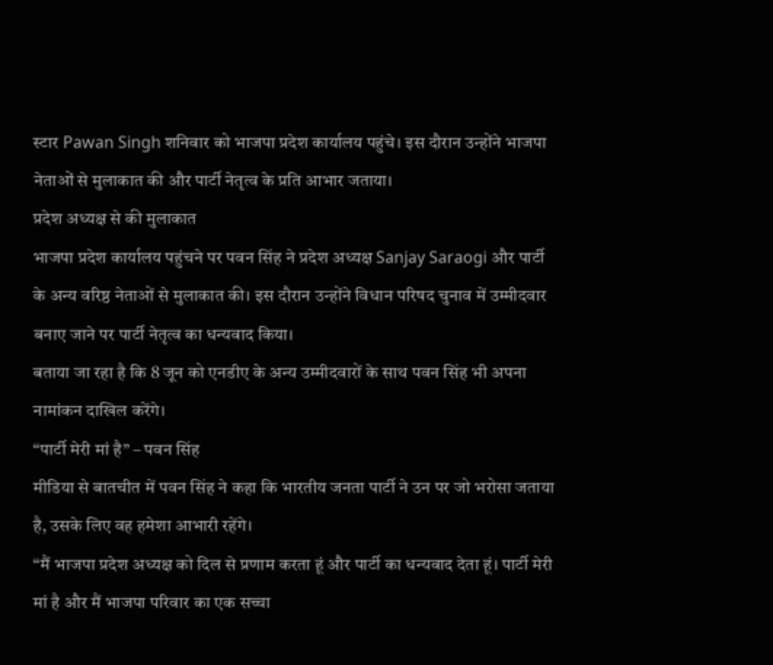स्टार Pawan Singh शनिवार को भाजपा प्रदेश कार्यालय पहुंचे। इस दौरान उन्होंने भाजपा नेताओं से मुलाकात की और पार्टी नेतृत्व के प्रति आभार जताया।
प्रदेश अध्यक्ष से की मुलाकात
भाजपा प्रदेश कार्यालय पहुंचने पर पवन सिंह ने प्रदेश अध्यक्ष Sanjay Saraogi और पार्टी के अन्य वरिष्ठ नेताओं से मुलाकात की। इस दौरान उन्होंने विधान परिषद चुनाव में उम्मीदवार बनाए जाने पर पार्टी नेतृत्व का धन्यवाद किया।
बताया जा रहा है कि 8 जून को एनडीए के अन्य उम्मीदवारों के साथ पवन सिंह भी अपना नामांकन दाखिल करेंगे।
“पार्टी मेरी मां है” – पवन सिंह
मीडिया से बातचीत में पवन सिंह ने कहा कि भारतीय जनता पार्टी ने उन पर जो भरोसा जताया है, उसके लिए वह हमेशा आभारी रहेंगे।
“मैं भाजपा प्रदेश अध्यक्ष को दिल से प्रणाम करता हूं और पार्टी का धन्यवाद देता हूं। पार्टी मेरी मां है और मैं भाजपा परिवार का एक सच्चा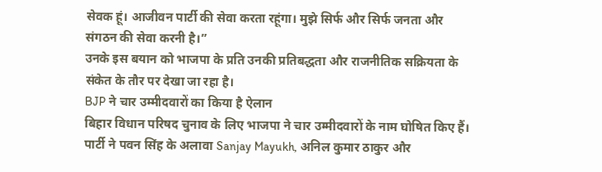सेवक हूं। आजीवन पार्टी की सेवा करता रहूंगा। मुझे सिर्फ और सिर्फ जनता और संगठन की सेवा करनी है।”
उनके इस बयान को भाजपा के प्रति उनकी प्रतिबद्धता और राजनीतिक सक्रियता के संकेत के तौर पर देखा जा रहा है।
BJP ने चार उम्मीदवारों का किया है ऐलान
बिहार विधान परिषद चुनाव के लिए भाजपा ने चार उम्मीदवारों के नाम घोषित किए हैं। पार्टी ने पवन सिंह के अलावा Sanjay Mayukh, अनिल कुमार ठाकुर और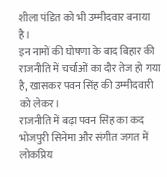शीला पंडित को भी उम्मीदवार बनाया है।
इन नामों की घोषणा के बाद बिहार की राजनीति में चर्चाओं का दौर तेज हो गया है, खासकर पवन सिंह की उम्मीदवारी को लेकर।
राजनीति में बढ़ा पवन सिंह का कद
भोजपुरी सिनेमा और संगीत जगत में लोकप्रिय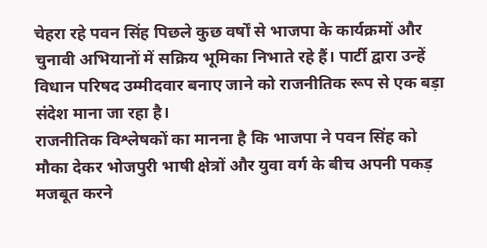चेहरा रहे पवन सिंह पिछले कुछ वर्षों से भाजपा के कार्यक्रमों और चुनावी अभियानों में सक्रिय भूमिका निभाते रहे हैं। पार्टी द्वारा उन्हें विधान परिषद उम्मीदवार बनाए जाने को राजनीतिक रूप से एक बड़ा संदेश माना जा रहा है।
राजनीतिक विश्लेषकों का मानना है कि भाजपा ने पवन सिंह को मौका देकर भोजपुरी भाषी क्षेत्रों और युवा वर्ग के बीच अपनी पकड़ मजबूत करने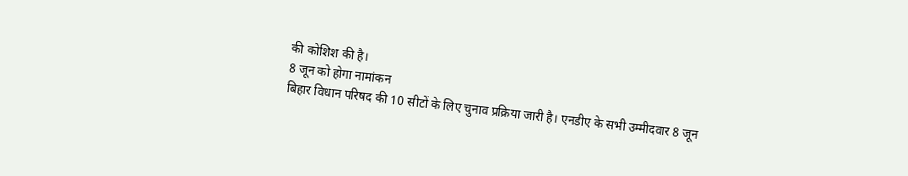की कोशिश की है।
8 जून को होगा नामांकन
बिहार विधान परिषद की 10 सीटों के लिए चुनाव प्रक्रिया जारी है। एनडीए के सभी उम्मीदवार 8 जून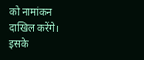को नामांकन दाखिल करेंगे। इसके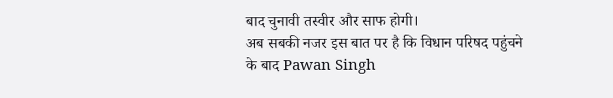बाद चुनावी तस्वीर और साफ होगी।
अब सबकी नजर इस बात पर है कि विधान परिषद पहुंचने के बाद Pawan Singh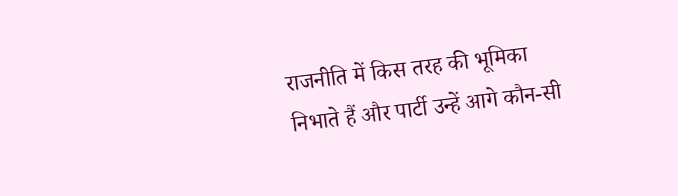राजनीति में किस तरह की भूमिका निभाते हैं और पार्टी उन्हें आगे कौन-सी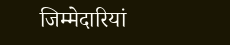जिम्मेदारियां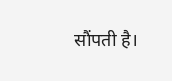सौंपती है।